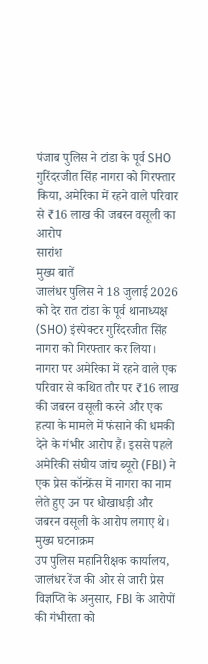पंजाब पुलिस ने टांडा के पूर्व SHO गुरिंदरजीत सिंह नागरा को गिरफ्तार किया, अमेरिका में रहने वाले परिवार से ₹16 लाख की जबरन वसूली का आरोप
सारांश
मुख्य बातें
जालंधर पुलिस ने 18 जुलाई 2026 को देर रात टांडा के पूर्व थानाध्यक्ष (SHO) इंस्पेक्टर गुरिंदरजीत सिंह नागरा को गिरफ्तार कर लिया। नागरा पर अमेरिका में रहने वाले एक परिवार से कथित तौर पर ₹16 लाख की जबरन वसूली करने और एक हत्या के मामले में फंसाने की धमकी देने के गंभीर आरोप हैं। इससे पहले अमेरिकी संघीय जांच ब्यूरो (FBI) ने एक प्रेस कॉन्फ्रेंस में नागरा का नाम लेते हुए उन पर धोखाधड़ी और जबरन वसूली के आरोप लगाए थे।
मुख्य घटनाक्रम
उप पुलिस महानिरीक्षक कार्यालय, जालंधर रेंज की ओर से जारी प्रेस विज्ञप्ति के अनुसार, FBI के आरोपों की गंभीरता को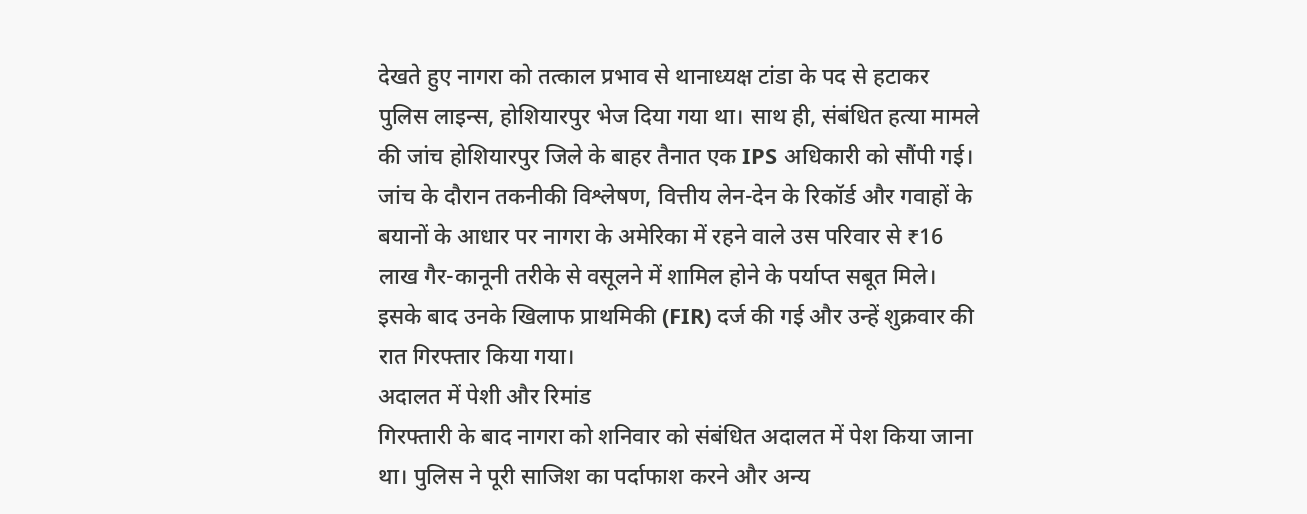देखते हुए नागरा को तत्काल प्रभाव से थानाध्यक्ष टांडा के पद से हटाकर पुलिस लाइन्स, होशियारपुर भेज दिया गया था। साथ ही, संबंधित हत्या मामले की जांच होशियारपुर जिले के बाहर तैनात एक IPS अधिकारी को सौंपी गई।
जांच के दौरान तकनीकी विश्लेषण, वित्तीय लेन-देन के रिकॉर्ड और गवाहों के बयानों के आधार पर नागरा के अमेरिका में रहने वाले उस परिवार से ₹16 लाख गैर-कानूनी तरीके से वसूलने में शामिल होने के पर्याप्त सबूत मिले। इसके बाद उनके खिलाफ प्राथमिकी (FIR) दर्ज की गई और उन्हें शुक्रवार की रात गिरफ्तार किया गया।
अदालत में पेशी और रिमांड
गिरफ्तारी के बाद नागरा को शनिवार को संबंधित अदालत में पेश किया जाना था। पुलिस ने पूरी साजिश का पर्दाफाश करने और अन्य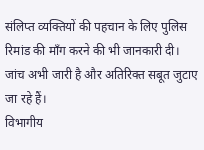संलिप्त व्यक्तियों की पहचान के लिए पुलिस रिमांड की माँग करने की भी जानकारी दी। जांच अभी जारी है और अतिरिक्त सबूत जुटाए जा रहे हैं।
विभागीय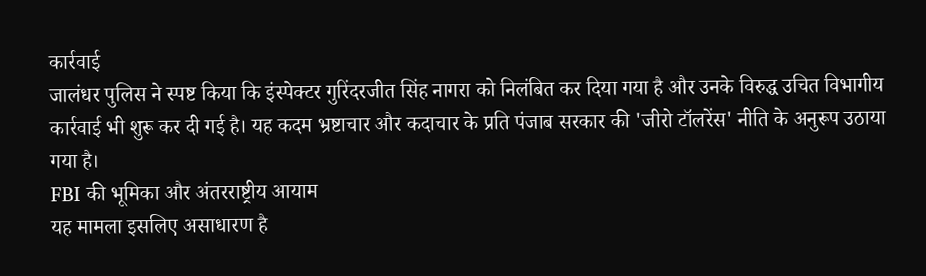कार्रवाई
जालंधर पुलिस ने स्पष्ट किया कि इंस्पेक्टर गुरिंदरजीत सिंह नागरा को निलंबित कर दिया गया है और उनके विरुद्ध उचित विभागीय कार्रवाई भी शुरू कर दी गई है। यह कदम भ्रष्टाचार और कदाचार के प्रति पंजाब सरकार की 'जीरो टॉलरेंस' नीति के अनुरूप उठाया गया है।
FBI की भूमिका और अंतरराष्ट्रीय आयाम
यह मामला इसलिए असाधारण है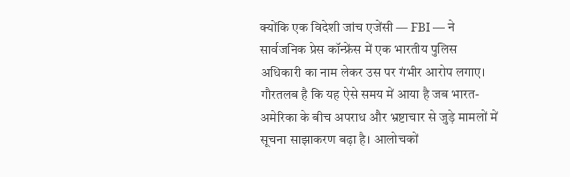क्योंकि एक विदेशी जांच एजेंसी — FBI — ने सार्वजनिक प्रेस कॉन्फ्रेंस में एक भारतीय पुलिस अधिकारी का नाम लेकर उस पर गंभीर आरोप लगाए। गौरतलब है कि यह ऐसे समय में आया है जब भारत-अमेरिका के बीच अपराध और भ्रष्टाचार से जुड़े मामलों में सूचना साझाकरण बढ़ा है। आलोचकों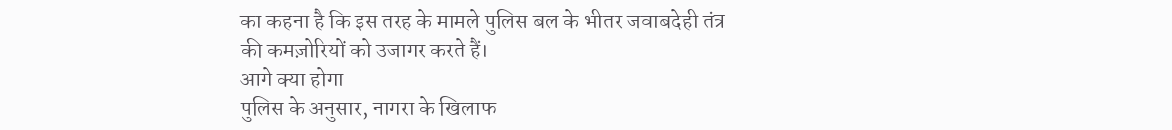का कहना है कि इस तरह के मामले पुलिस बल के भीतर जवाबदेही तंत्र की कमज़ोरियों को उजागर करते हैं।
आगे क्या होगा
पुलिस के अनुसार, नागरा के खिलाफ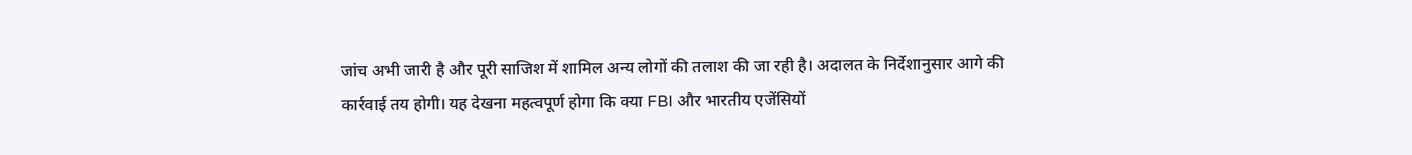जांच अभी जारी है और पूरी साजिश में शामिल अन्य लोगों की तलाश की जा रही है। अदालत के निर्देशानुसार आगे की कार्रवाई तय होगी। यह देखना महत्वपूर्ण होगा कि क्या FBI और भारतीय एजेंसियों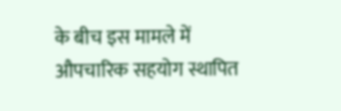के बीच इस मामले में औपचारिक सहयोग स्थापित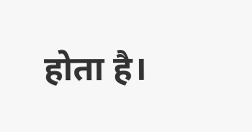होता है।